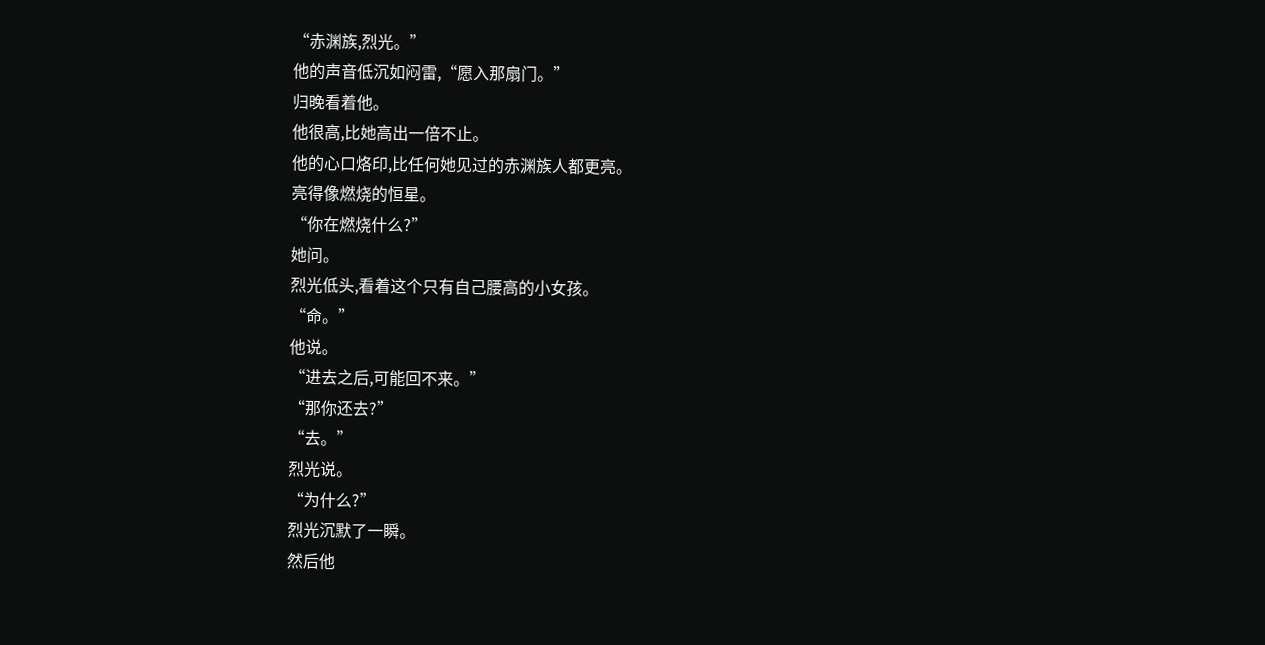“赤渊族,烈光。”
他的声音低沉如闷雷,“愿入那扇门。”
归晚看着他。
他很高,比她高出一倍不止。
他的心口烙印,比任何她见过的赤渊族人都更亮。
亮得像燃烧的恒星。
“你在燃烧什么?”
她问。
烈光低头,看着这个只有自己腰高的小女孩。
“命。”
他说。
“进去之后,可能回不来。”
“那你还去?”
“去。”
烈光说。
“为什么?”
烈光沉默了一瞬。
然后他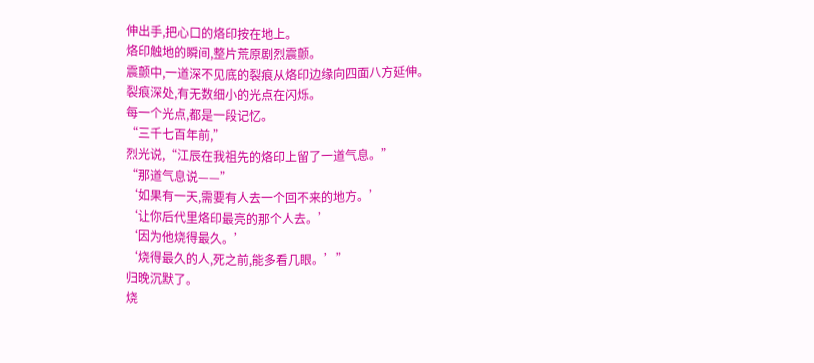伸出手,把心口的烙印按在地上。
烙印触地的瞬间,整片荒原剧烈震颤。
震颤中,一道深不见底的裂痕从烙印边缘向四面八方延伸。
裂痕深处,有无数细小的光点在闪烁。
每一个光点,都是一段记忆。
“三千七百年前,”
烈光说,“江辰在我祖先的烙印上留了一道气息。”
“那道气息说——”
‘如果有一天,需要有人去一个回不来的地方。’
‘让你后代里烙印最亮的那个人去。’
‘因为他烧得最久。’
‘烧得最久的人,死之前,能多看几眼。’”
归晚沉默了。
烧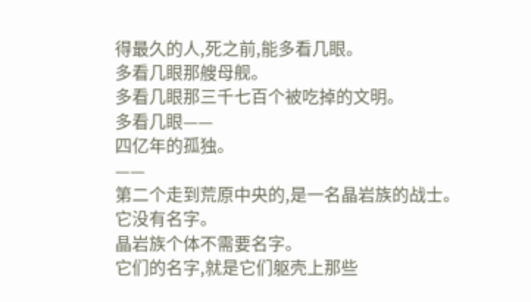得最久的人,死之前,能多看几眼。
多看几眼那艘母舰。
多看几眼那三千七百个被吃掉的文明。
多看几眼——
四亿年的孤独。
——
第二个走到荒原中央的,是一名晶岩族的战士。
它没有名字。
晶岩族个体不需要名字。
它们的名字,就是它们躯壳上那些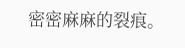密密麻麻的裂痕。